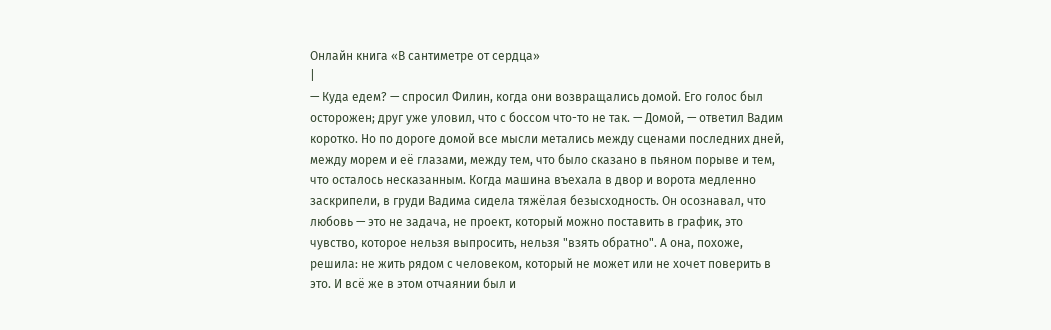Онлайн книга «В сантиметре от сердца»
|
— Куда едем? — спросил Филин, когда они возвращались домой. Его голос был осторожен; друг уже уловил, что с боссом что-то не так. — Домой, — ответил Вадим коротко. Но по дороге домой все мысли метались между сценами последних дней, между морем и её глазами, между тем, что было сказано в пьяном порыве и тем, что осталось несказанным. Когда машина въехала в двор и ворота медленно заскрипели, в груди Вадима сидела тяжёлая безысходность. Он осознавал, что любовь — это не задача, не проект, который можно поставить в график, это чувство, которое нельзя выпросить, нельзя "взять обратно". А она, похоже, решила: не жить рядом с человеком, который не может или не хочет поверить в это. И всё же в этом отчаянии был и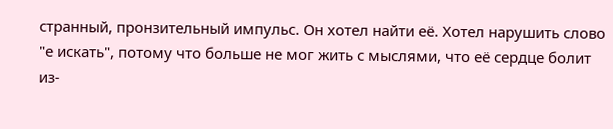странный, пронзительный импульс. Он хотел найти её. Хотел нарушить слово "е искать", потому что больше не мог жить с мыслями, что её сердце болит из-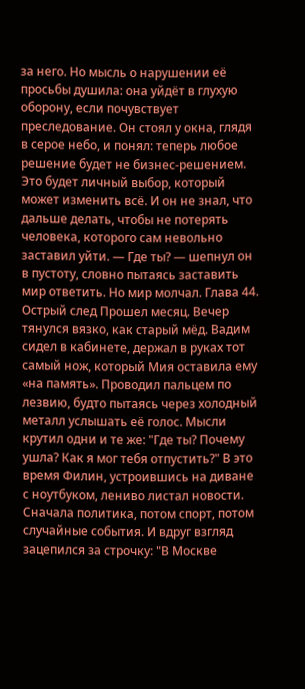за него. Но мысль о нарушении её просьбы душила: она уйдёт в глухую оборону, если почувствует преследование. Он стоял у окна, глядя в серое небо, и понял: теперь любое решение будет не бизнес-решением. Это будет личный выбор, который может изменить всё. И он не знал, что дальше делать, чтобы не потерять человека, которого сам невольно заставил уйти. — Где ты? — шепнул он в пустоту, словно пытаясь заставить мир ответить. Но мир молчал. Глава 44. Острый след Прошел месяц. Вечер тянулся вязко, как старый мёд. Вадим сидел в кабинете, держал в руках тот самый нож, который Мия оставила ему «на память». Проводил пальцем по лезвию, будто пытаясь через холодный металл услышать её голос. Мысли крутил одни и те же: "Где ты? Почему ушла? Как я мог тебя отпустить?" В это время Филин, устроившись на диване с ноутбуком, лениво листал новости. Сначала политика, потом спорт, потом случайные события. И вдруг взгляд зацепился за строчку: "В Москве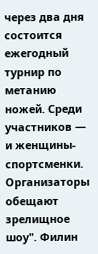через два дня состоится ежегодный турнир по метанию ножей. Среди участников — и женщины-спортсменки. Организаторы обещают зрелищное шоу". Филин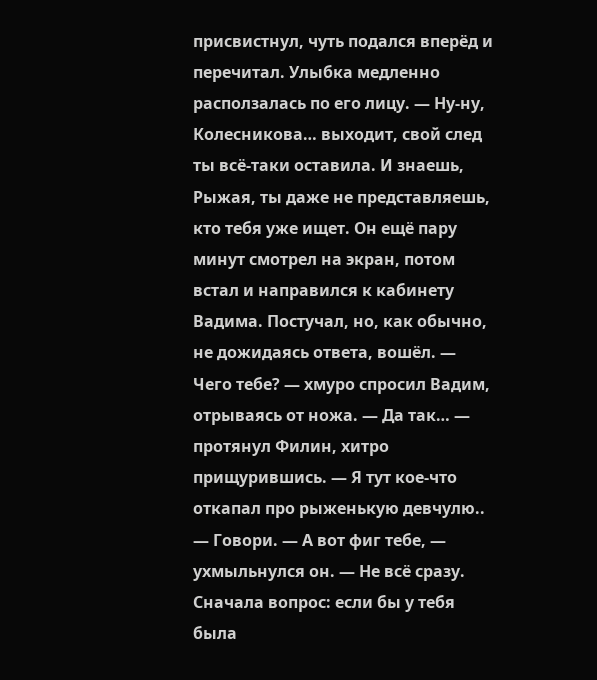присвистнул, чуть подался вперёд и перечитал. Улыбка медленно расползалась по его лицу. — Ну-ну, Колесникова… выходит, свой след ты всё-таки оставила. И знаешь, Рыжая, ты даже не представляешь, кто тебя уже ищет. Он ещё пару минут смотрел на экран, потом встал и направился к кабинету Вадима. Постучал, но, как обычно, не дожидаясь ответа, вошёл. — Чего тебе? — хмуро спросил Вадим, отрываясь от ножа. — Да так… — протянул Филин, хитро прищурившись. — Я тут кое-что откапал про рыженькую девчулю.. — Говори. — А вот фиг тебе, — ухмыльнулся он. — Не всё сразу. Сначала вопрос: если бы у тебя была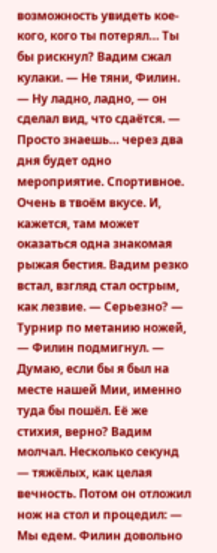возможность увидеть кое-кого, кого ты потерял… Ты бы рискнул? Вадим сжал кулаки. — Не тяни, Филин. — Ну ладно, ладно, — он сделал вид, что сдаётся. — Просто знаешь… через два дня будет одно мероприятие. Спортивное. Очень в твоём вкусе. И, кажется, там может оказаться одна знакомая рыжая бестия. Вадим резко встал, взгляд стал острым, как лезвие. — Серьезно? — Турнир по метанию ножей, — Филин подмигнул. — Думаю, если бы я был на месте нашей Мии, именно туда бы пошёл. Её же стихия, верно? Вадим молчал. Несколько секунд — тяжёлых, как целая вечность. Потом он отложил нож на стол и процедил: — Мы едем. Филин довольно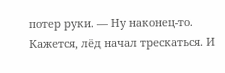потер руки. — Ну наконец-то. Кажется, лёд начал трескаться. И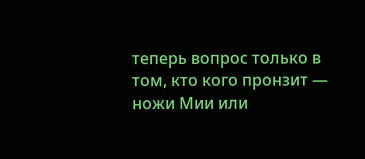теперь вопрос только в том, кто кого пронзит — ножи Мии или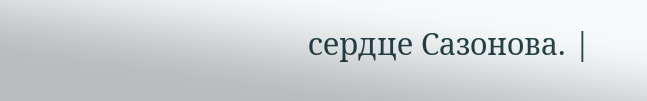сердце Сазонова. |